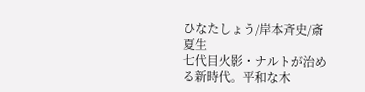ひなたしょう/岸本斉史/斎夏生
七代目火影・ナルトが治める新時代。平和な木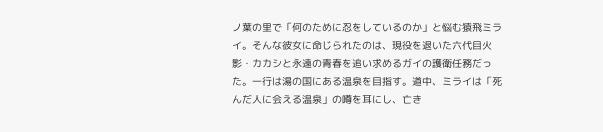ノ葉の里で「何のために忍をしているのか」と悩む猿飛ミライ。そんな彼女に命じられたのは、現役を退いた六代目火影・カカシと永遠の青春を追い求めるガイの護衛任務だった。一行は湯の国にある温泉を目指す。道中、ミライは「死んだ人に会える温泉」の噂を耳にし、亡き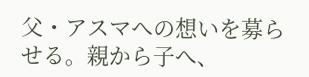父・アスマへの想いを募らせる。親から子へ、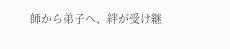師から弟子へ、絆が受け継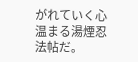がれていく心温まる湯煙忍法帖だ。